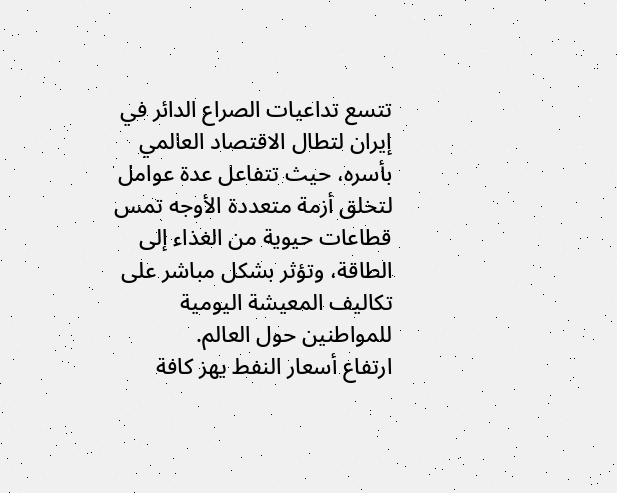تتسع تداعيات الصراع الدائر في إيران لتطال الاقتصاد العالمي بأسره، حيث تتفاعل عدة عوامل لتخلق أزمة متعددة الأوجه تمس قطاعات حيوية من الغذاء إلى الطاقة، وتؤثر بشكل مباشر على تكاليف المعيشة اليومية للمواطنين حول العالم.
ارتفاع أسعار النفط يهز كافة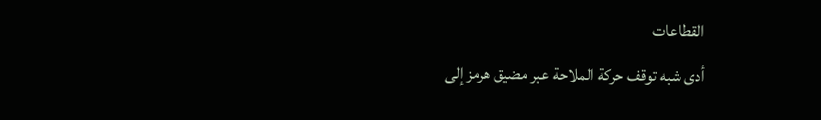القطاعات
أدى شبه توقف حركة الملاحة عبر مضيق هرمز إلى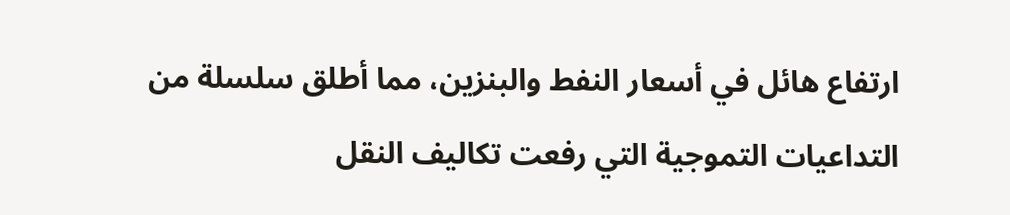ارتفاع هائل في أسعار النفط والبنزين، مما أطلق سلسلة من التداعيات التموجية التي رفعت تكاليف النقل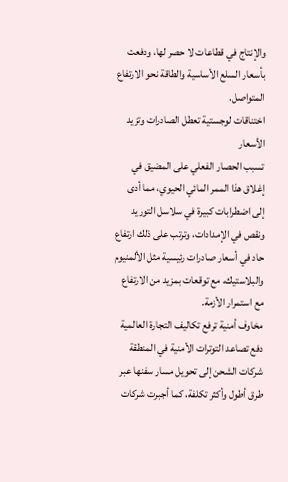والإنتاج في قطاعات لا حصر لها، ودفعت بأسعار السلع الأساسية والطاقة نحو الارتفاع المتواصل.
اختناقات لوجستية تعطل الصادرات وتزيد الأسعار
تسبب الحصار الفعلي على المضيق في إغلاق هذا الممر المائي الحيوي، مما أدى إلى اضطرابات كبيرة في سلاسل التوريد ونقص في الإمدادات، وترتب على ذلك ارتفاع حاد في أسعار صادرات رئيسية مثل الألمنيوم والبلاستيك، مع توقعات بمزيد من الارتفاع مع استمرار الأزمة.
مخاوف أمنية ترفع تكاليف التجارة العالمية
دفع تصاعد التوترات الأمنية في المنطقة شركات الشحن إلى تحويل مسار سفنها عبر طرق أطول وأكثر تكلفة، كما أجبرت شركات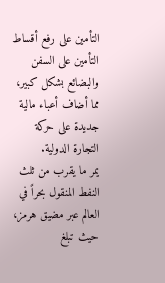التأمين على رفع أقساط التأمين على السفن والبضائع بشكل كبير، مما أضاف أعباء مالية جديدة على حركة التجارة الدولية.
يمر ما يقرب من ثلث النفط المنقول بحراً في العالم عبر مضيق هرمز، حيث تبلغ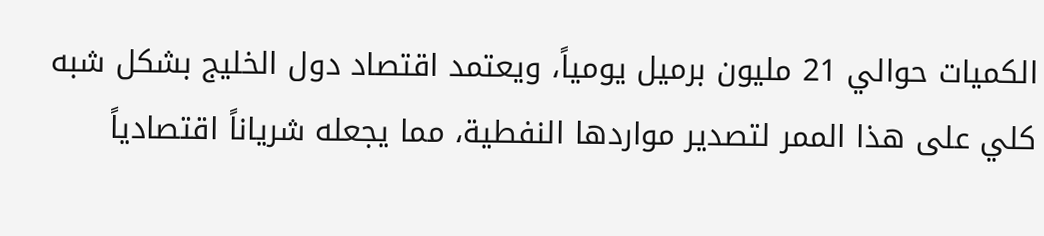الكميات حوالي 21 مليون برميل يومياً، ويعتمد اقتصاد دول الخليج بشكل شبه كلي على هذا الممر لتصدير مواردها النفطية، مما يجعله شرياناً اقتصادياً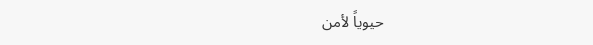حيوياً لأمن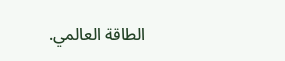الطاقة العالمي.